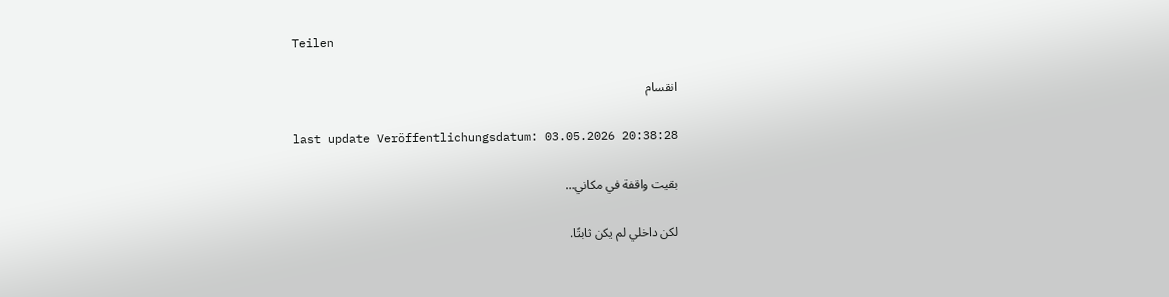Teilen

انقسام

last update Veröffentlichungsdatum: 03.05.2026 20:38:28

بقيت واقفة في مكاني…

لكن داخلي لم يكن ثابتًا.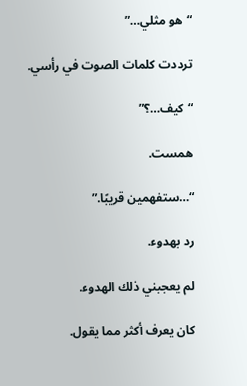“هو مثلي…”

ترددت كلمات الصوت في رأسي.

“كيف…؟”

همست.

“…ستفهمين قريبًا.”

رد بهدوء.

لم يعجبني ذلك الهدوء.

كان يعرف أكثر مما يقول.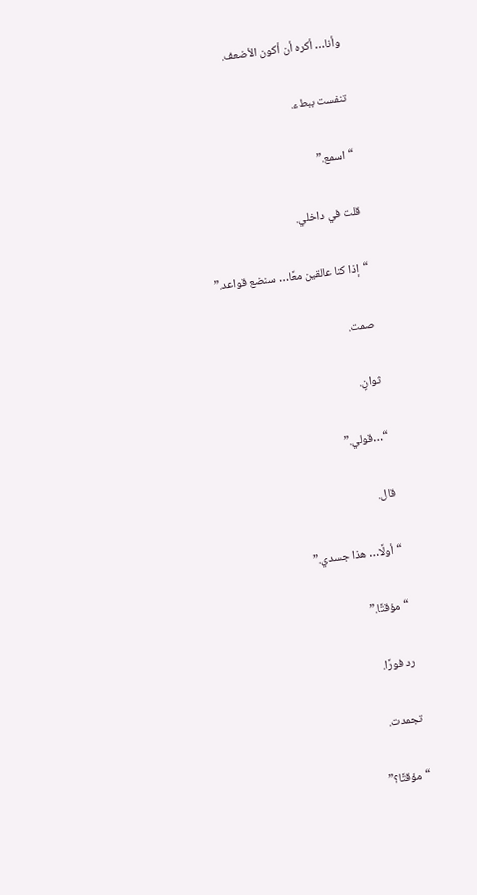وأنا… أكره أن أكون الأضعف.

تنفست ببطء.

“اسمع.”

قلت في داخلي.

“إذا كنا عالقين معًا… سنضع قواعد.”

صمت.

ثوانٍ.

“…قولي.”

قال.

“أولًا… هذا جسدي.”

“مؤقتًا.”

رد فورًا.

تجمدت.

“مؤقتًا؟”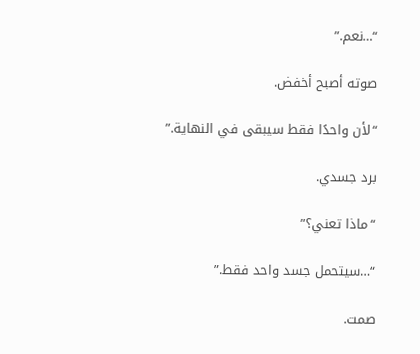“…نعم.”

صوته أصبح أخفض.

“لأن واحدًا فقط سيبقى في النهاية.”

برد جسدي.

“ماذا تعني؟”

“…سيتحمل جسد واحد فقط.”

صمت.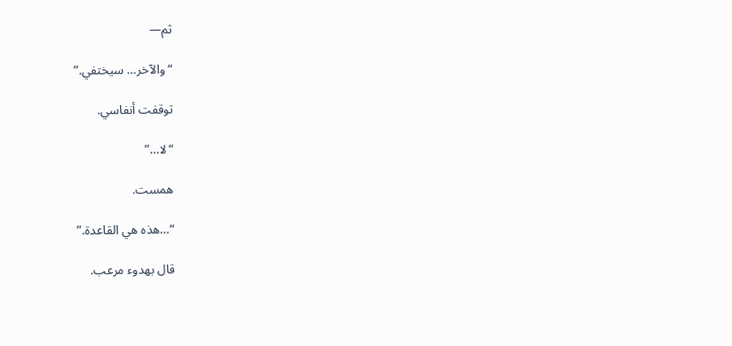ثم—

“والآخر… سيختفي.”

توقفت أنفاسي.

“لا…”

همست.

“…هذه هي القاعدة.”

قال بهدوء مرعب.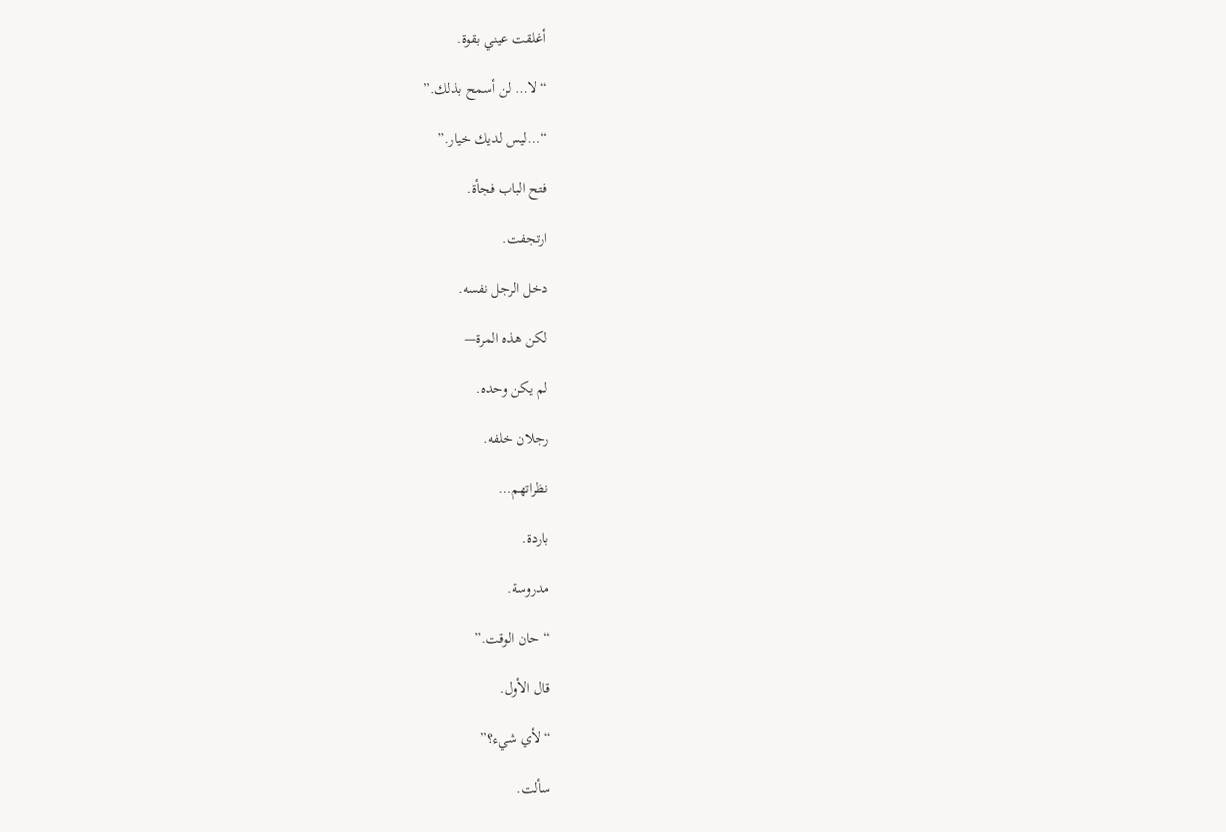أغلقت عيني بقوة.

“لا… لن أسمح بذلك.”

“…ليس لديك خيار.”

فتح الباب فجأة.

ارتجفت.

دخل الرجل نفسه.

لكن هذه المرة—

لم يكن وحده.

رجلان خلفه.

نظراتهم…

باردة.

مدروسة.

“حان الوقت.”

قال الأول.

“لأي شيء؟”

سألت.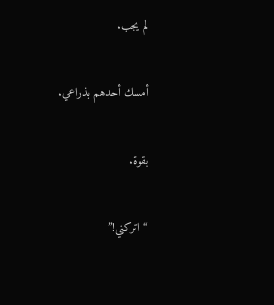لم يجب.

أمسك أحدهم بذراعي.

بقوة.

“اتركني!”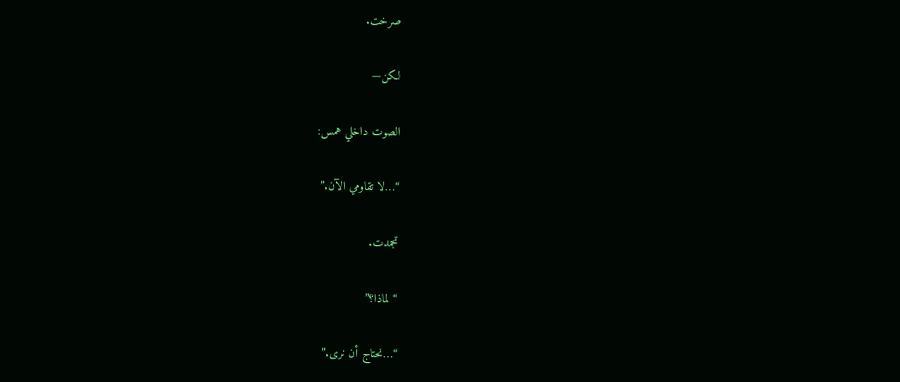صرخت.

لكن—

الصوت داخلي همس:

“…لا تقاومي الآن.”

تجمدت.

“لماذا؟”

“…نحتاج أن نرى.”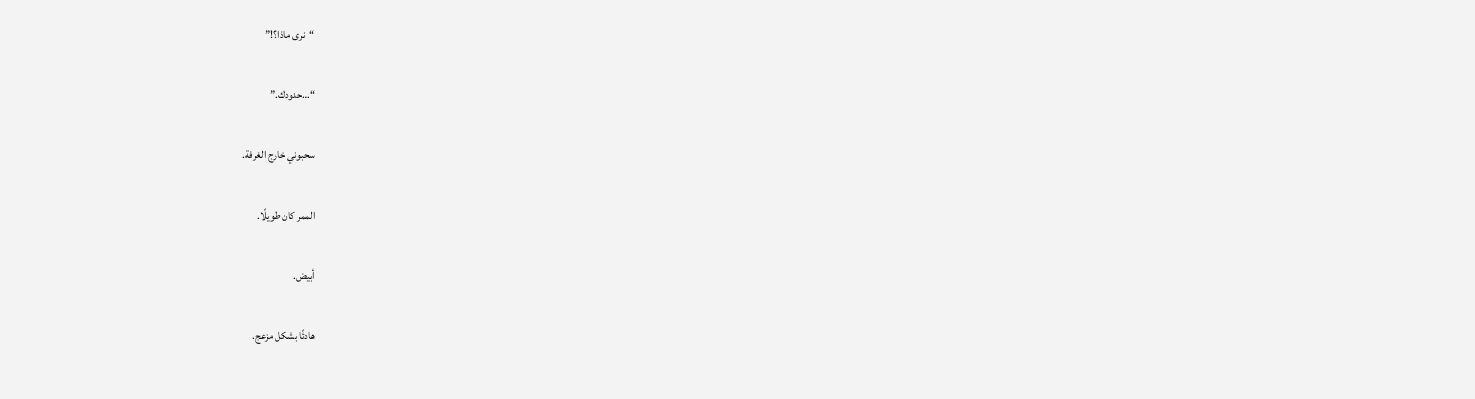“نرى ماذا؟!”

“…حدودك.”

سحبوني خارج الغرفة.

الممر كان طويلًا.

أبيض.

هادئًا بشكل مزعج.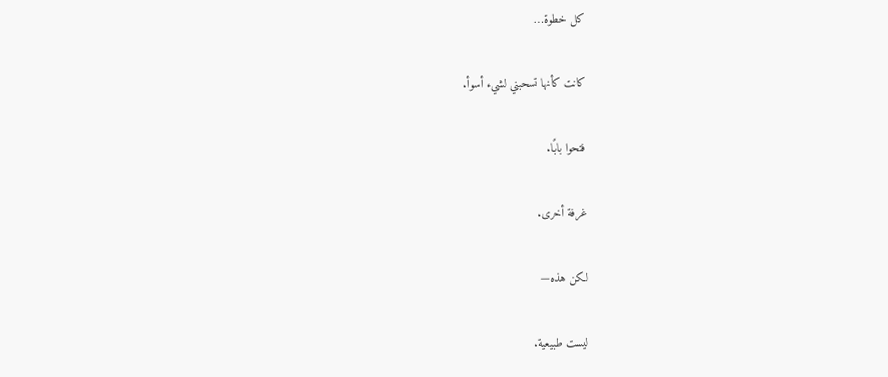كل خطوة…

كانت كأنها تسحبني لشيء أسوأ.

فتحوا بابًا.

غرفة أخرى.

لكن هذه—

ليست طبيعية.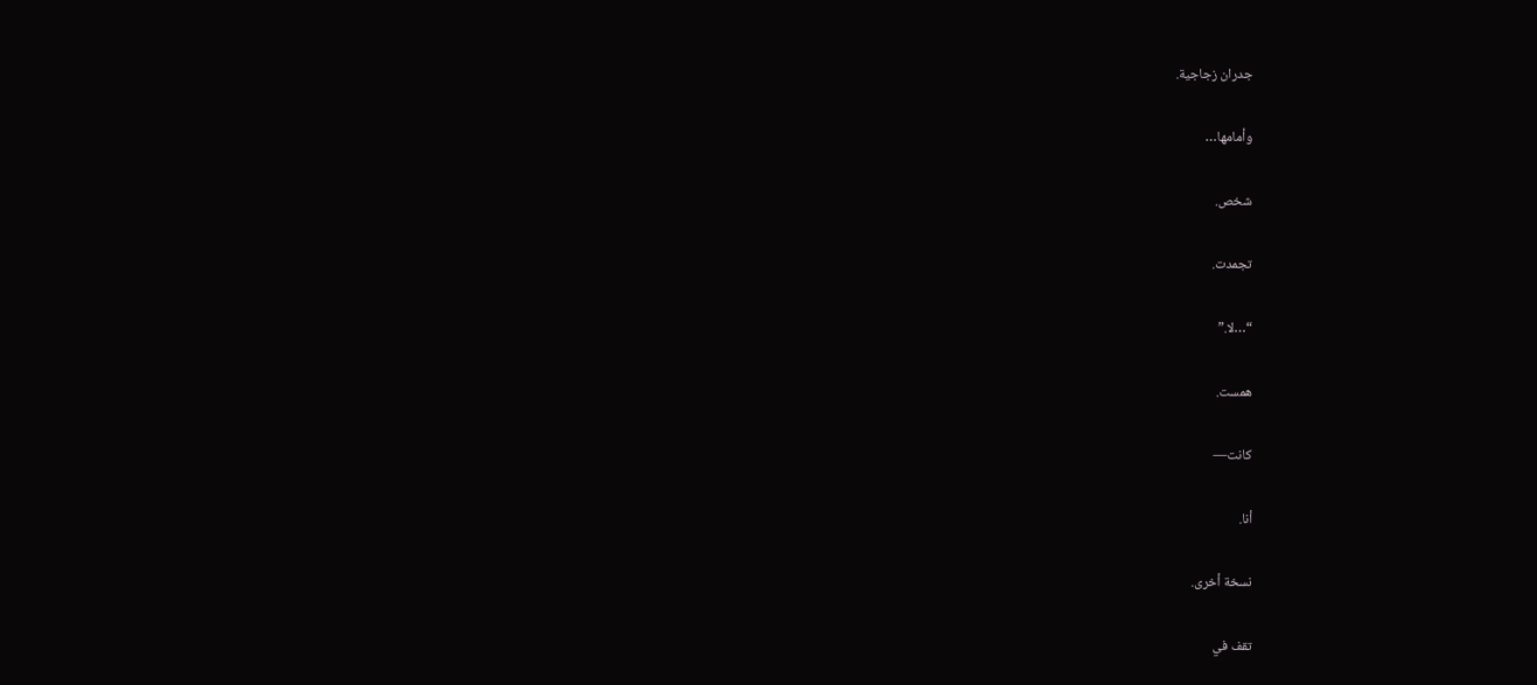جدران زجاجية.

وأمامها…

شخص.

تجمدت.

“…لا.”

همست.

كانت—

أنا.

نسخة أخرى.

تقف في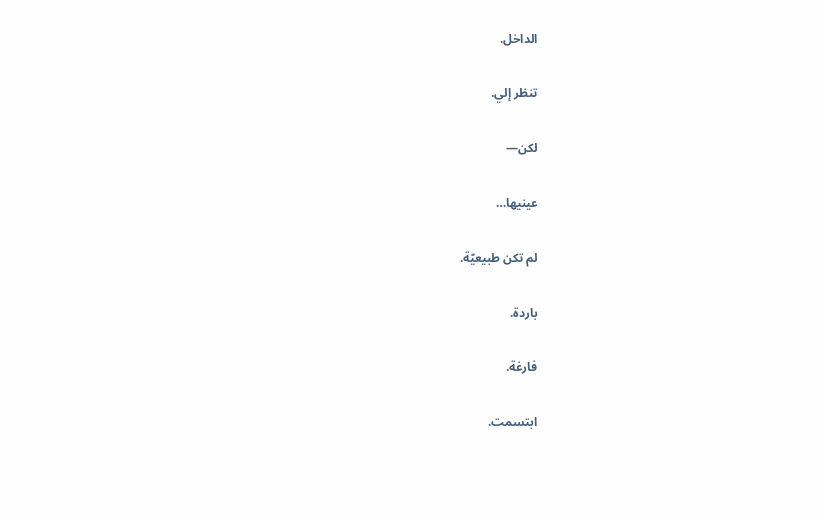الداخل.

تنظر إلي.

لكن—

عينيها…

لم تكن طبيعيّة.

باردة.

فارغة.

ابتسمت.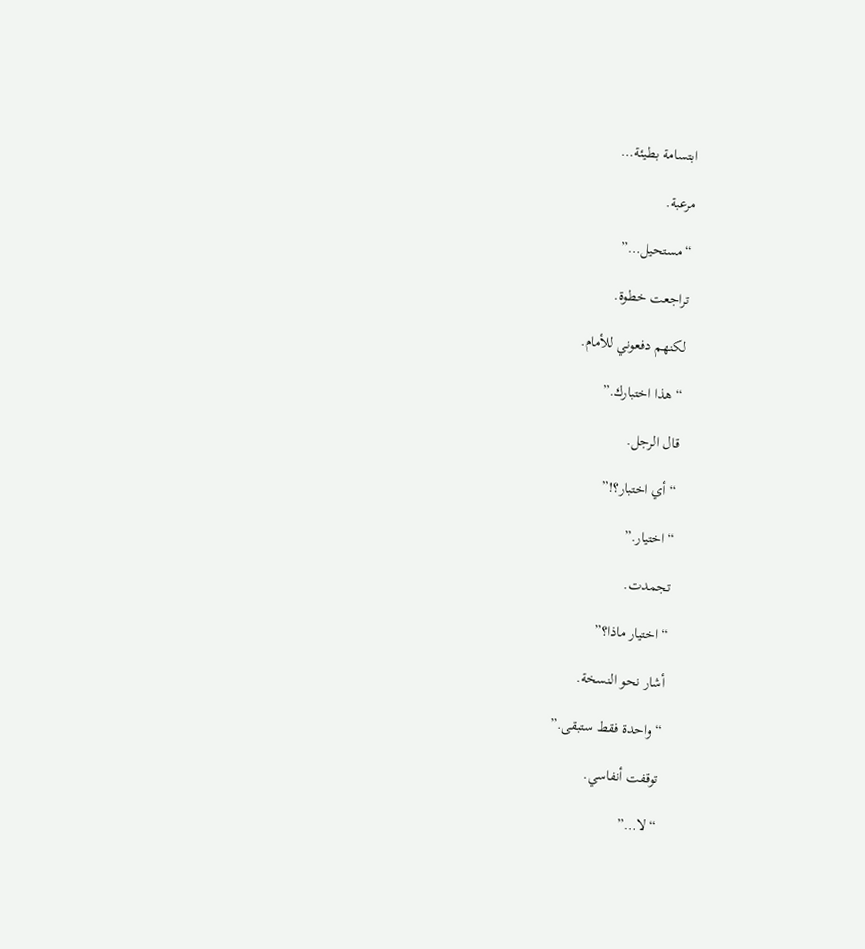ابتسامة بطيئة…

مرعبة.

“مستحيل…”

تراجعت خطوة.

لكنهم دفعوني للأمام.

“هذا اختبارك.”

قال الرجل.

“أي اختبار؟!”

“اختيار.”

تجمدت.

“اختيار ماذا؟”

أشار نحو النسخة.

“واحدة فقط ستبقى.”

توقفت أنفاسي.

“لا…”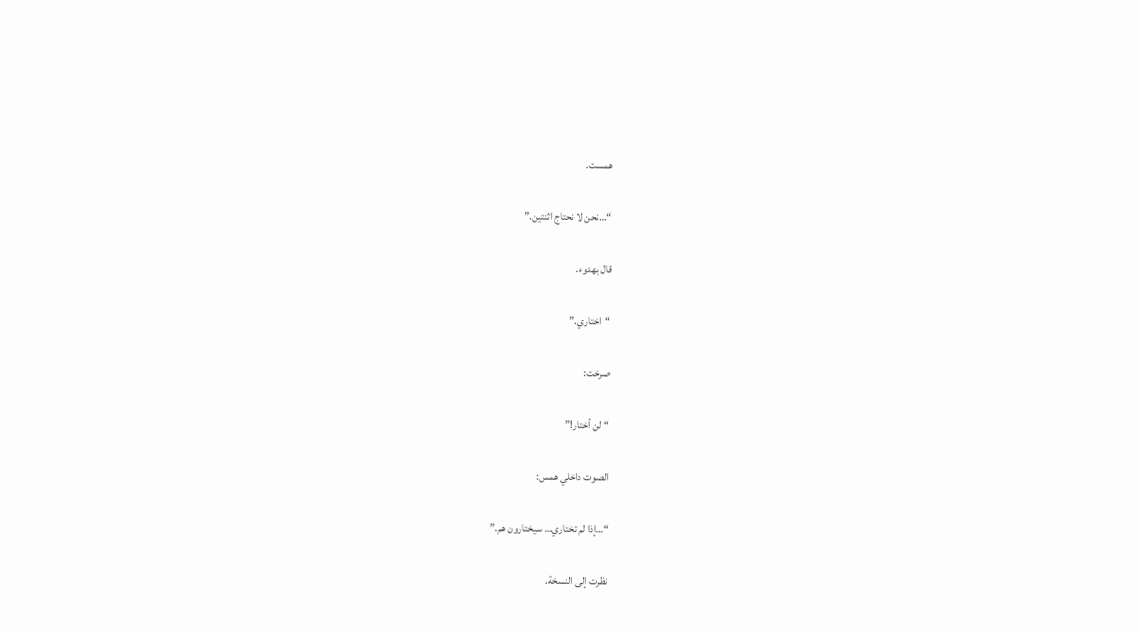همست.

“…نحن لا نحتاج اثنتين.”

قال بهدوء.

“اختاري.”

صرخت:

“لن أختار!”

الصوت داخلي همس:

“…إذا لم تختاري… سيختارون هم.”

نظرت إلى النسخة.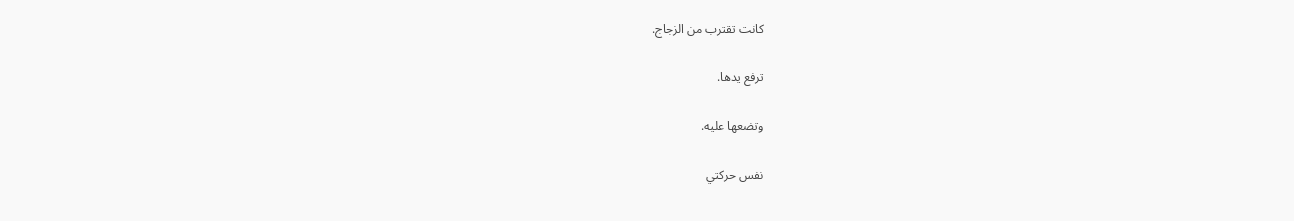كانت تقترب من الزجاج.

ترفع يدها.

وتضعها عليه.

نفس حركتي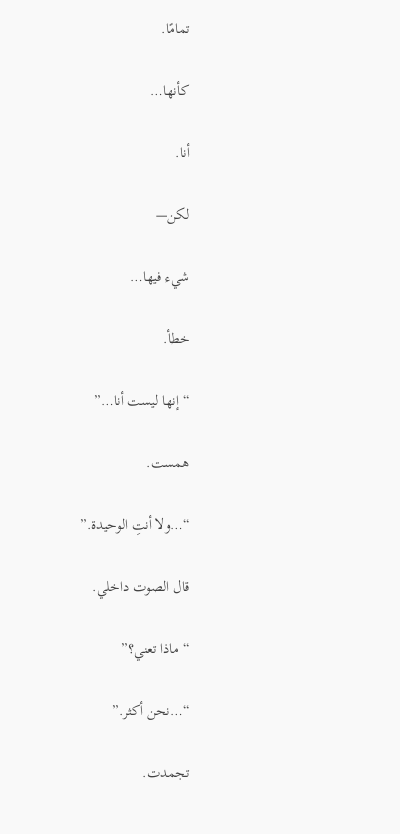تمامًا.

كأنها…

أنا.

لكن—

شيء فيها…

خطأ.

“إنها ليست أنا…”

همست.

“…ولا أنتِ الوحيدة.”

قال الصوت داخلي.

“ماذا تعني؟”

“…نحن أكثر.”

تجمدت.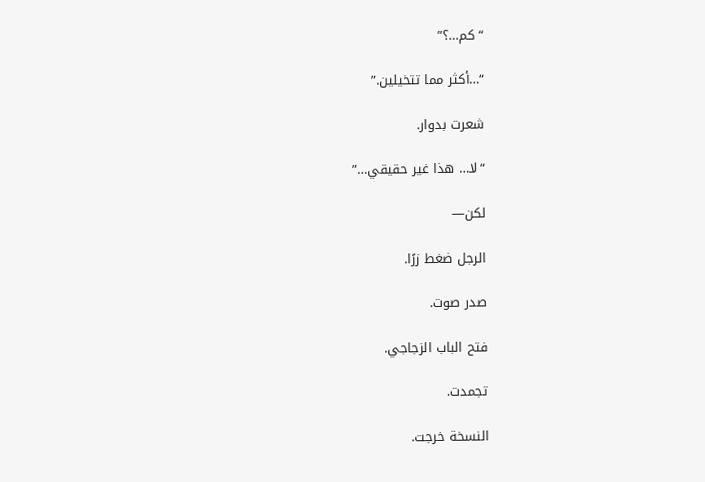“كم…؟”

“…أكثر مما تتخيلين.”

شعرت بدوار.

“لا… هذا غير حقيقي…”

لكن—

الرجل ضغط زرًا.

صدر صوت.

فتح الباب الزجاجي.

تجمدت.

النسخة خرجت.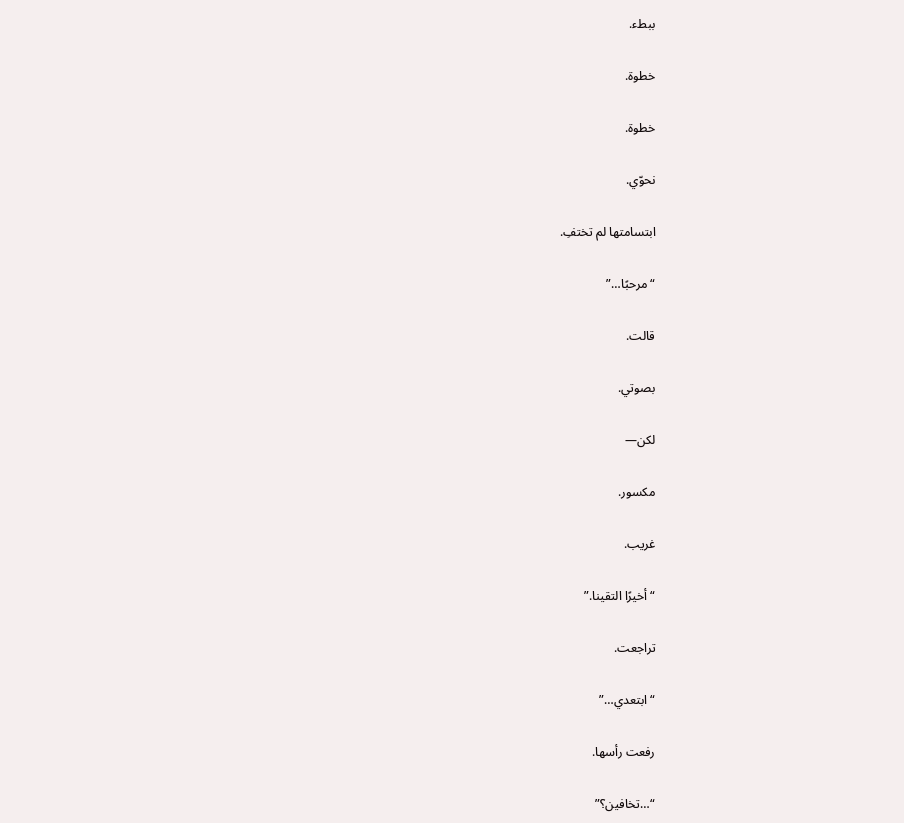ببطء.

خطوة.

خطوة.

نحوّي.

ابتسامتها لم تختفِ.

“مرحبًا…”

قالت.

بصوتي.

لكن—

مكسور.

غريب.

“أخيرًا التقينا.”

تراجعت.

“ابتعدي…”

رفعت رأسها.

“…تخافين؟”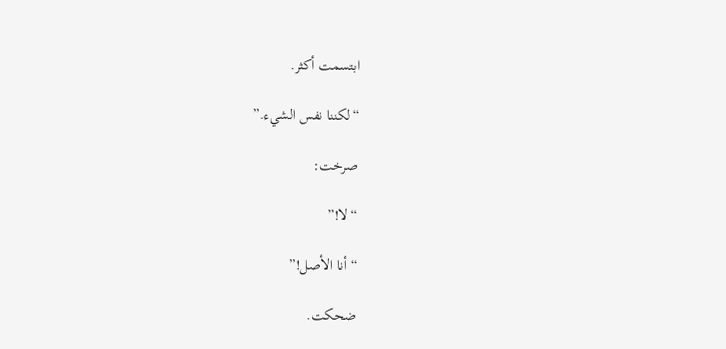ابتسمت أكثر.

“لكننا نفس الشيء.”

صرخت:

“لا!”

“أنا الأصل!”

ضحكت.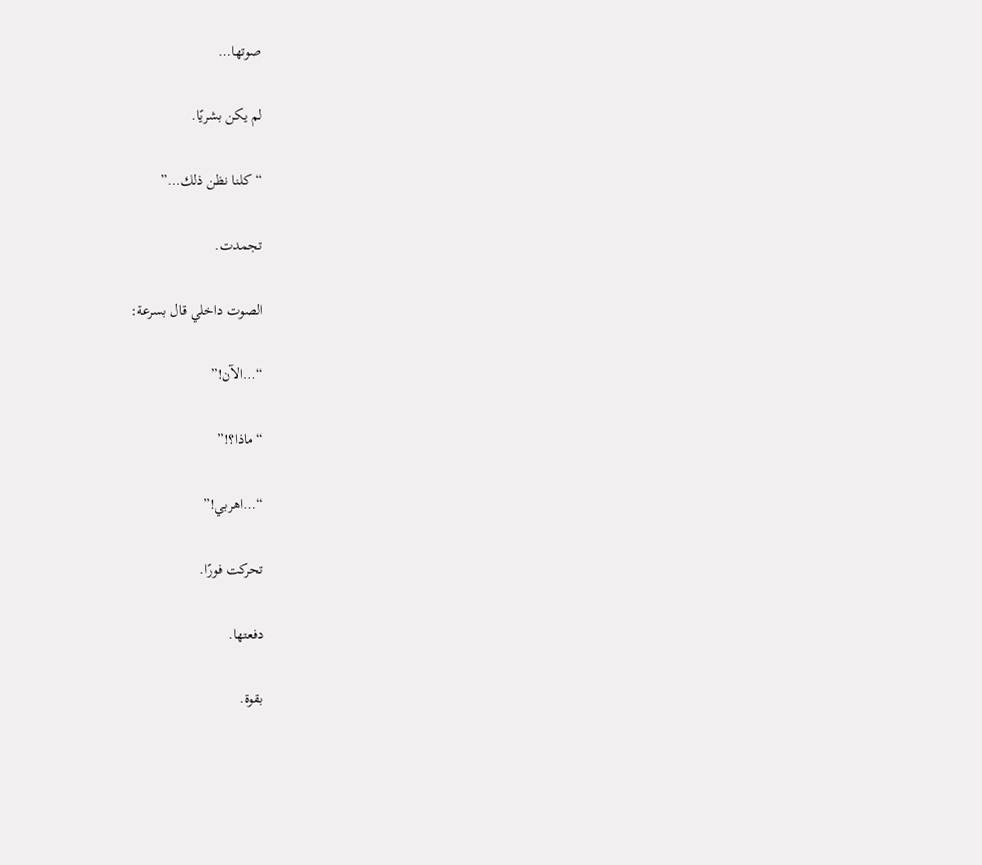صوتها…

لم يكن بشريًا.

“كلنا نظن ذلك…”

تجمدت.

الصوت داخلي قال بسرعة:

“…الآن!”

“ماذا؟!”

“…اهربي!”

تحركت فورًا.

دفعتها.

بقوة.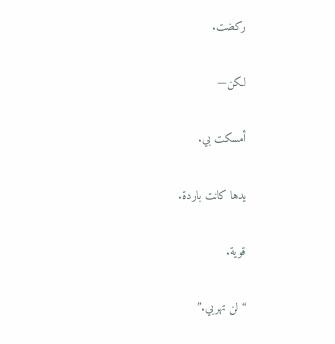ركضت.

لكن—

أمسكت بي.

يدها كانت باردة.

قوية.

“لن تهربي.”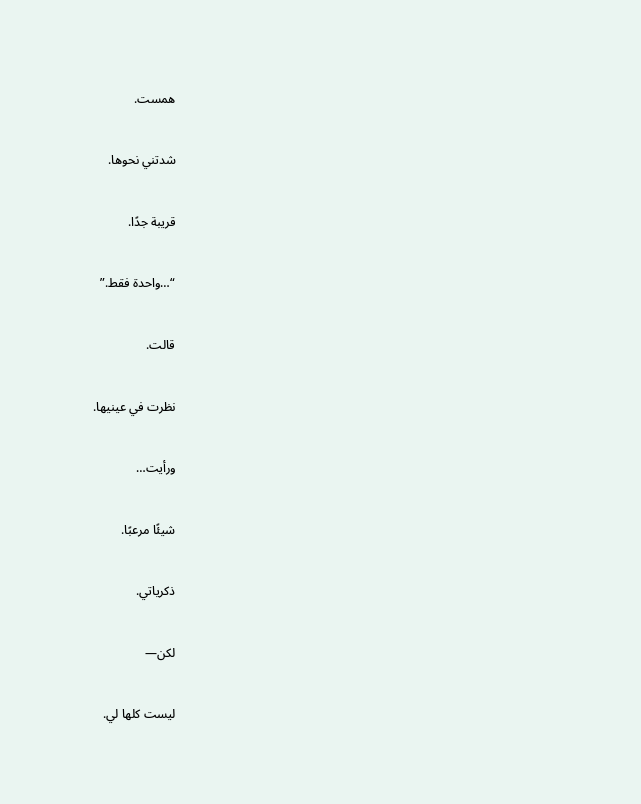همست.

شدتني نحوها.

قريبة جدًا.

“…واحدة فقط.”

قالت.

نظرت في عينيها.

ورأيت…

شيئًا مرعبًا.

ذكرياتي.

لكن—

ليست كلها لي.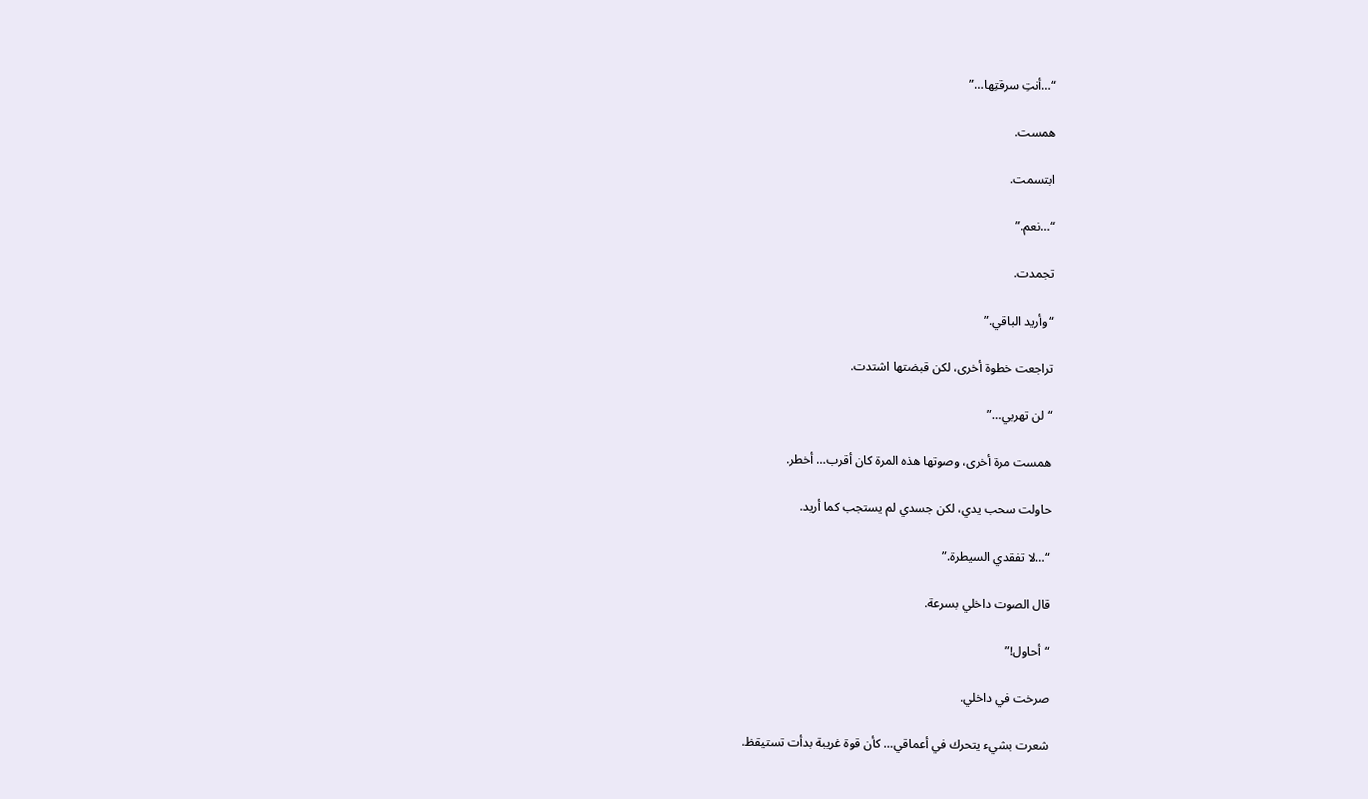“…أنتِ سرقتِها…”

همست.

ابتسمت.

“…نعم.”

تجمدت.

“وأريد الباقي.”

تراجعت خطوة أخرى، لكن قبضتها اشتدت.

“لن تهربي…”

همست مرة أخرى، وصوتها هذه المرة كان أقرب… أخطر.

حاولت سحب يدي، لكن جسدي لم يستجب كما أريد.

“…لا تفقدي السيطرة.”

قال الصوت داخلي بسرعة.

“أحاول!”

صرخت في داخلي.

شعرت بشيء يتحرك في أعماقي… كأن قوة غريبة بدأت تستيقظ.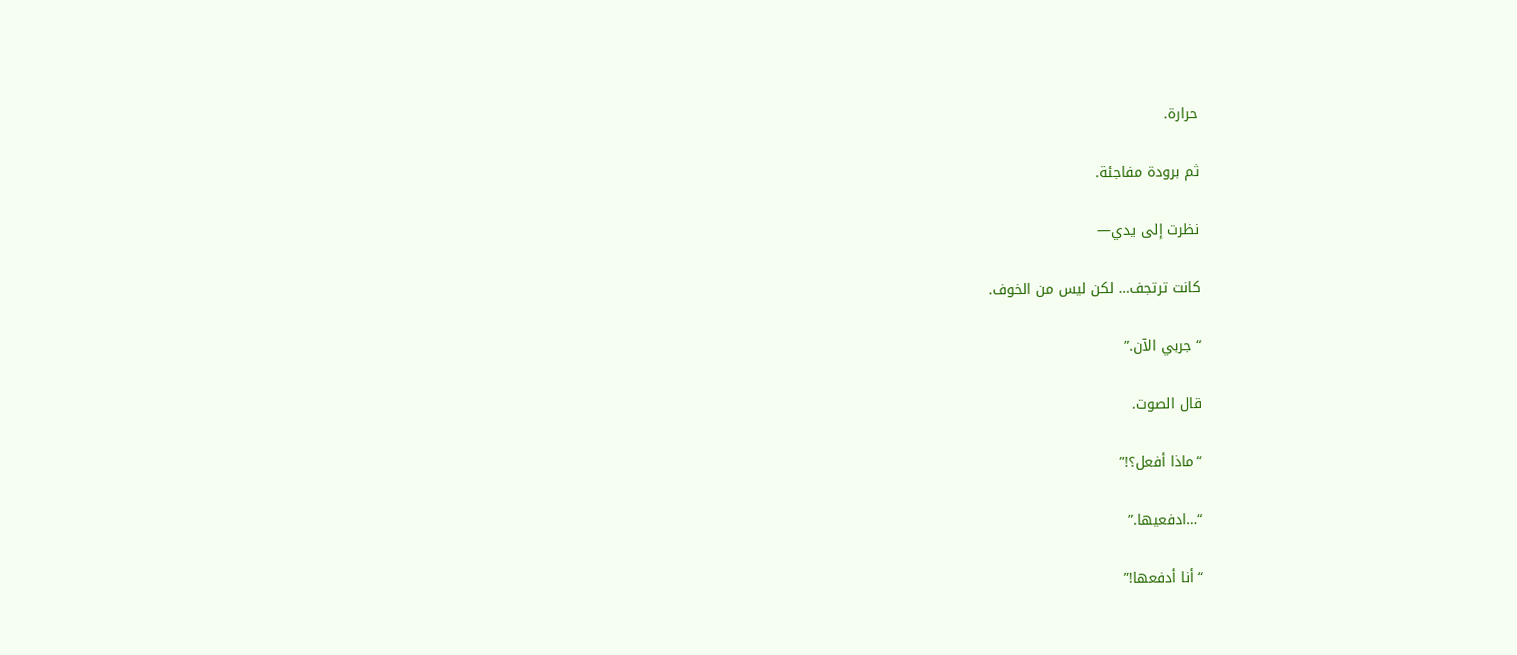حرارة.

ثم برودة مفاجئة.

نظرت إلى يدي—

كانت ترتجف… لكن ليس من الخوف.

“جربي الآن.”

قال الصوت.

“ماذا أفعل؟!”

“…ادفعيها.”

“أنا أدفعها!”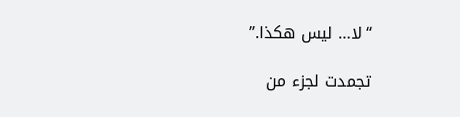“لا… ليس هكذا.”

تجمدت لجزء من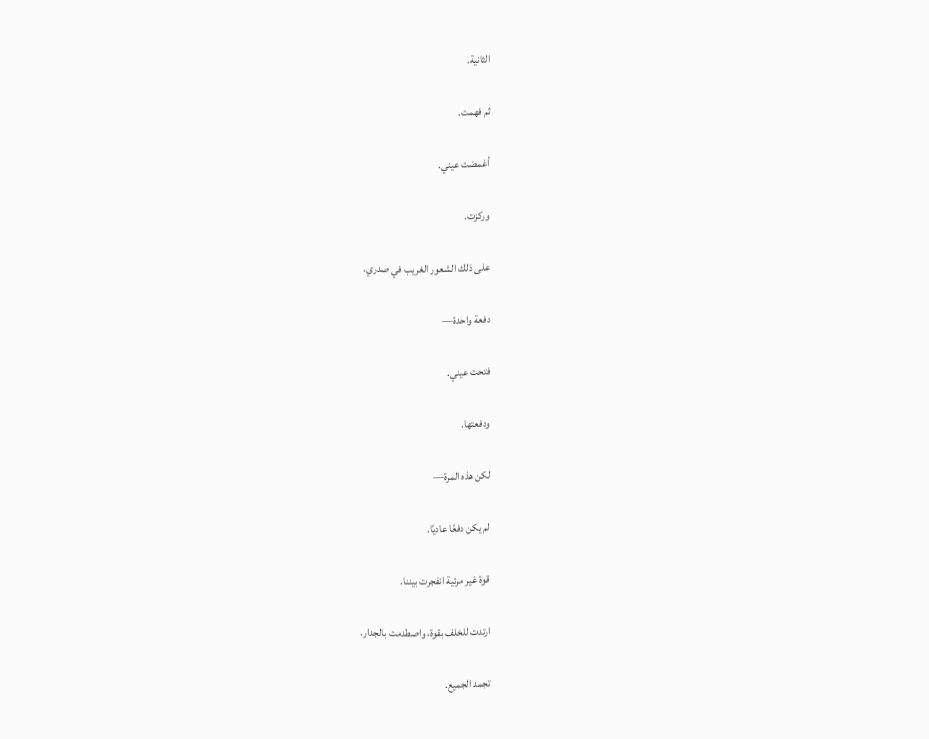الثانية.

ثم فهمت.

أغمضت عيني.

وركزت.

على ذلك الشعور الغريب في صدري.

دفعة واحدة—

فتحت عيني.

ودفعتها.

لكن هذه المرة—

لم يكن دفعًا عاديًا.

قوة غير مرئية انفجرت بيننا.

ارتدت للخلف بقوة، واصطدمت بالجدار.

تجمد الجميع.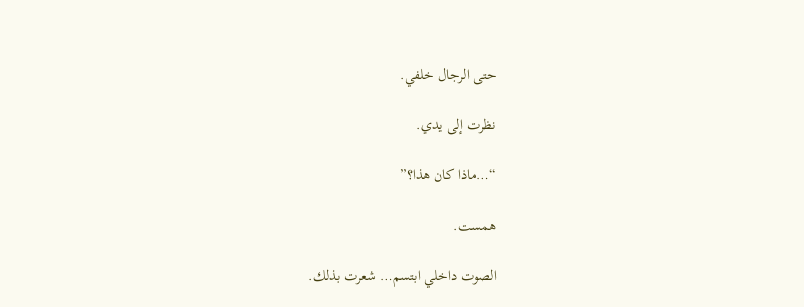حتى الرجال خلفي.

نظرت إلى يدي.

“…ماذا كان هذا؟”

همست.

الصوت داخلي ابتسم… شعرت بذلك.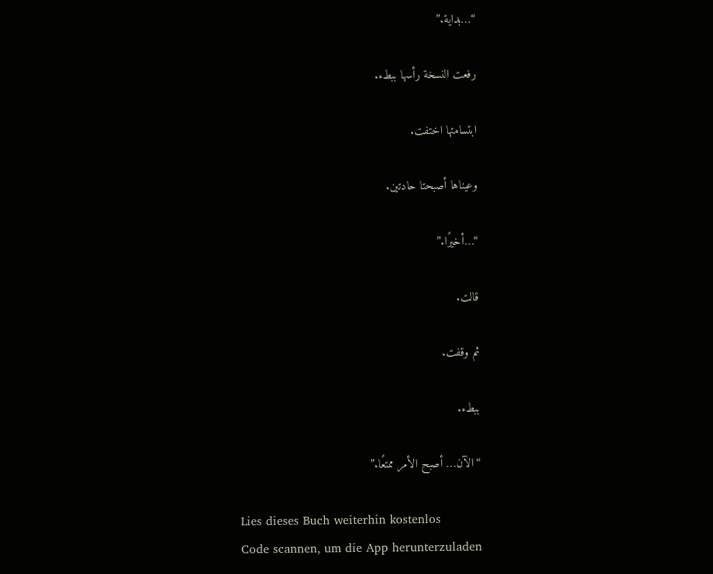“…بداية.”

رفعت النسخة رأسها ببطء.

ابتسامتها اختفت.

وعيناها أصبحتا حادتين.

“…أخيرًا.”

قالت.

ثم وقفت.

ببطء.

“الآن… أصبح الأمر ممتعًا.”

Lies dieses Buch weiterhin kostenlos
Code scannen, um die App herunterzuladen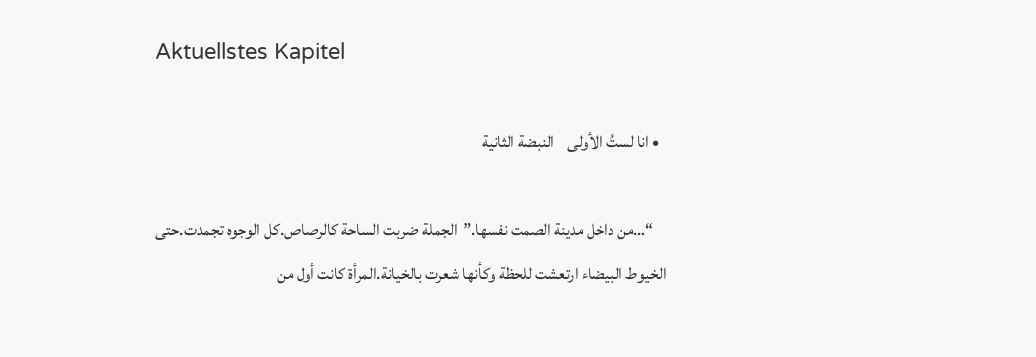Aktuellstes Kapitel

  • انا لستُ الأولى    النبضة الثانية

    “…من داخل مدينة الصمت نفسها.”الجملة ضربت الساحة كالرصاص.كل الوجوه تجمدت.حتى الخيوط البيضاء ارتعشت للحظة وكأنها شعرت بالخيانة.المرأة كانت أول من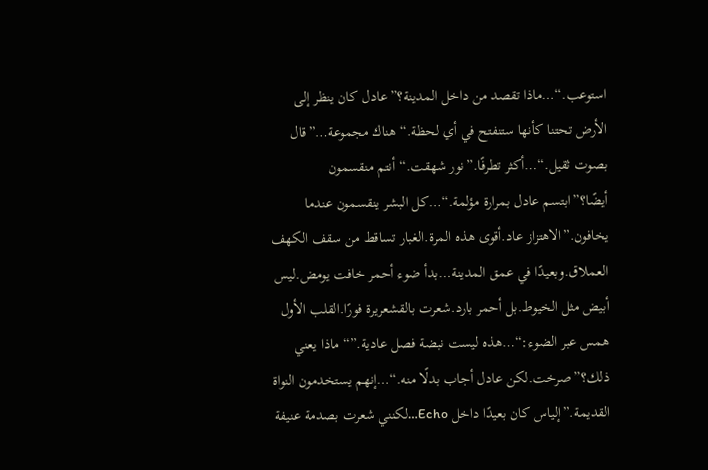استوعب.“…ماذا تقصد من داخل المدينة؟”عادل كان ينظر إلى الأرض تحتنا كأنها ستنفتح في أي لحظة.“هناك مجموعة…”قال بصوت ثقيل.“…أكثر تطرفًا.”نور شهقت.“أنتم منقسمون أيضًا؟”ابتسم عادل بمرارة مؤلمة.“…كل البشر ينقسمون عندما يخافون.”الاهتزاز عاد.أقوى هذه المرة.الغبار تساقط من سقف الكهف العملاق.وبعيدًا في عمق المدينة…بدأ ضوء أحمر خافت يومض.ليس أبيض مثل الخيوط.بل أحمر بارد.شعرت بالقشعريرة فورًا.القلب الأول همس عبر الضوء:“…هذه ليست نبضة فصل عادية.”“ماذا يعني ذلك؟”صرخت.لكن عادل أجاب بدلًا منه.“…إنهم يستخدمون النواة القديمة.”إلياس كان بعيدًا داخل Echo…لكنني شعرت بصدمة عنيفة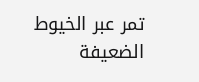تمر عبر الخيوط الضعيفة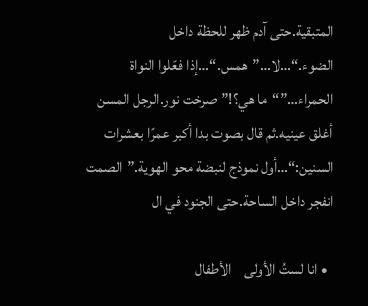المتبقية.حتى آدم ظهر للحظة داخل الضوء.“…لا…”همس.“…إذا فعّلوا النواة الحمراء…”“ما هي؟!”صرخت نور.الرجل المسن أغلق عينيه.ثم قال بصوت بدا أكبر عمرًا بعشرات السنين:“…أول نموذج لنبضة محو الهوية.”الصمت انفجر داخل الساحة.حتى الجنود في ال

  • انا لستُ الأولى    الأطفال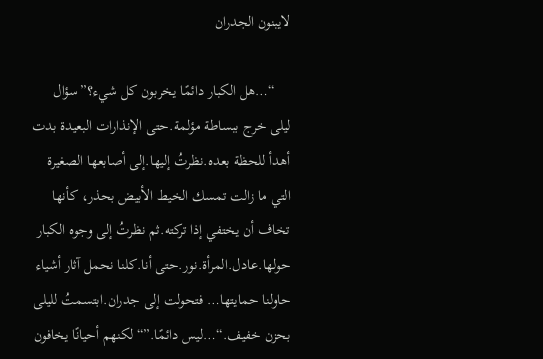لايبنون الجدران

    “…هل الكبار دائمًا يخربون كل شيء؟”سؤال ليلى خرج ببساطة مؤلمة.حتى الإنذارات البعيدة بدت أهدأ للحظة بعده.نظرتُ إليها.إلى أصابعها الصغيرة التي ما زالت تمسك الخيط الأبيض بحذر، كأنها تخاف أن يختفي إذا تركته.ثم نظرتُ إلى وجوه الكبار حولها.عادل.المرأة.نور.حتى أنا.كلنا نحمل آثار أشياء حاولنا حمايتها… فتحولت إلى جدران.ابتسمتُ لليلى بحزن خفيف.“…ليس دائمًا.”“لكنهم أحيانًا يخافون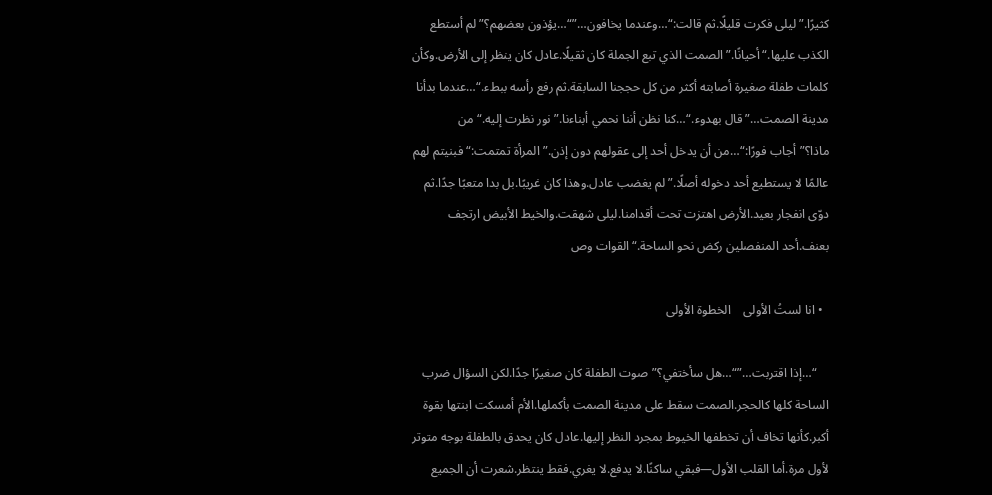كثيرًا.”ليلى فكرت قليلًا.ثم قالت:“…وعندما يخافون…”“…يؤذون بعضهم؟”لم أستطع الكذب عليها.“أحيانًا.”الصمت الذي تبع الجملة كان ثقيلًا.عادل كان ينظر إلى الأرض.وكأن كلمات طفلة صغيرة أصابته أكثر من كل حججنا السابقة.ثم رفع رأسه ببطء.“…عندما بدأنا مدينة الصمت…”قال بهدوء.“…كنا نظن أننا نحمي أبناءنا.”نور نظرت إليه.“من ماذا؟”أجاب فورًا:“…من أن يدخل أحد إلى عقولهم دون إذن.”المرأة تمتمت:“فبنيتم لهم عالمًا لا يستطيع أحد دخوله أصلًا.”لم يغضب عادل.وهذا كان غريبًا.بل بدا متعبًا جدًا.ثم دوّى انفجار بعيد.الأرض اهتزت تحت أقدامنا.ليلى شهقت.والخيط الأبيض ارتجف بعنف.أحد المنفصلين ركض نحو الساحة.“القوات وص

  • انا لستُ الأولى    الخطوة الأولى

    “…إذا اقتربت…”“…هل سأختفي؟”صوت الطفلة كان صغيرًا جدًا.لكن السؤال ضرب الساحة كلها كالحجر.الصمت سقط على مدينة الصمت بأكملها.الأم أمسكت ابنتها بقوة أكبر.كأنها تخاف أن تخطفها الخيوط بمجرد النظر إليها.عادل كان يحدق بالطفلة بوجه متوتر لأول مرة.أما القلب الأول—فبقي ساكنًا.لا يدفع.لا يغري.فقط ينتظر.شعرت أن الجميع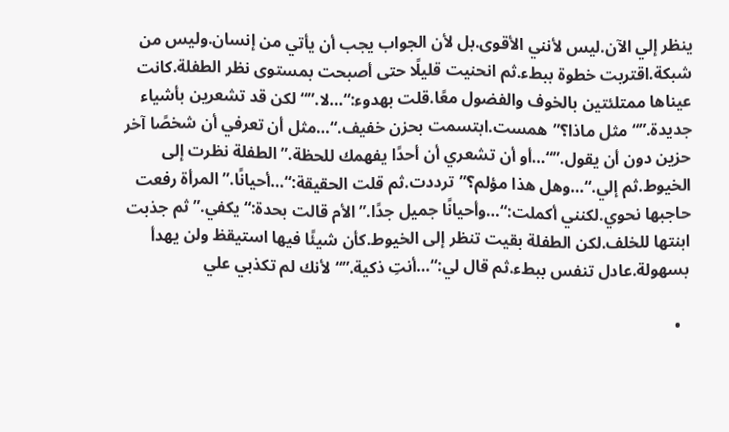ينظر إلي الآن.ليس لأنني الأقوى.بل لأن الجواب يجب أن يأتي من إنسان.وليس من شبكة.اقتربت خطوة ببطء.ثم انحنيت قليلًا حتى أصبحت بمستوى نظر الطفلة.كانت عيناها ممتلئتين بالخوف والفضول معًا.قلت بهدوء:“…لا.”“لكن قد تشعرين بأشياء جديدة.”“مثل ماذا؟”همست.ابتسمت بحزن خفيف.“…مثل أن تعرفي أن شخصًا آخر حزين دون أن يقول.”“…أو أن تشعري أن أحدًا يفهمك للحظة.”الطفلة نظرت إلى الخيوط.ثم إلي.“…وهل هذا مؤلم؟”ترددت.ثم قلت الحقيقة:“…أحيانًا.”المرأة رفعت حاجبها نحوي.لكنني أكملت:“…وأحيانًا جميل جدًا.”الأم قالت بحدة:“يكفي.”ثم جذبت ابنتها للخلف.لكن الطفلة بقيت تنظر إلى الخيوط.كأن شيئًا فيها استيقظ ولن يهدأ بسهولة.عادل تنفس ببطء.ثم قال لي:“…أنتِ ذكية.”“لأنك لم تكذبي علي

  •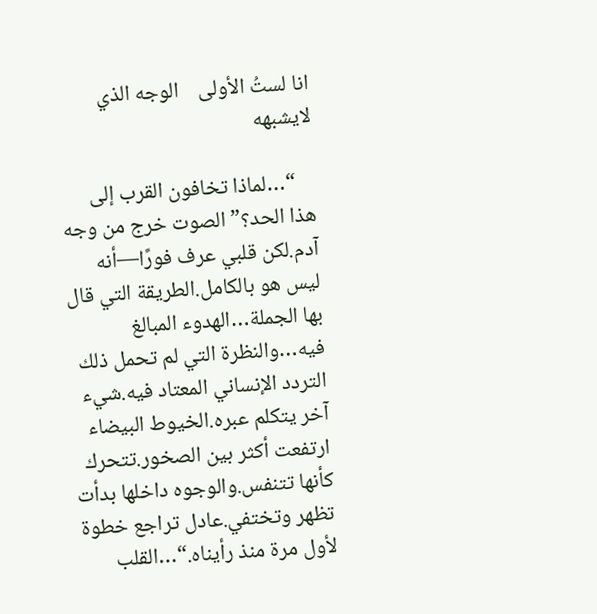انا لستُ الأولى    الوجه الذي لايشبهه

    “…لماذا تخافون القرب إلى هذا الحد؟”الصوت خرج من وجه آدم.لكن قلبي عرف فورًا—أنه ليس هو بالكامل.الطريقة التي قال بها الجملة…الهدوء المبالغ فيه…والنظرة التي لم تحمل ذلك التردد الإنساني المعتاد فيه.شيء آخر يتكلم عبره.الخيوط البيضاء ارتفعت أكثر بين الصخور.تتحرك كأنها تتنفس.والوجوه داخلها بدأت تظهر وتختفي.عادل تراجع خطوة لأول مرة منذ رأيناه.“…القلب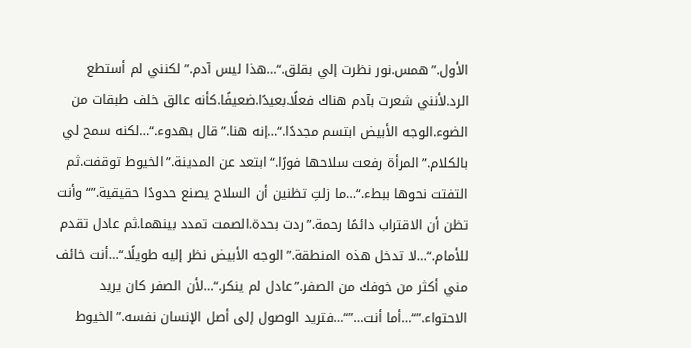الأول.”همس.نور نظرت إلي بقلق.“…هذا ليس آدم.”لكنني لم أستطع الرد.لأنني شعرت بآدم هناك فعلًا.بعيدًا.ضعيفًا.كأنه عالق خلف طبقات من الضوء.الوجه الأبيض ابتسم مجددًا.“…إنه هنا.”قال بهدوء.“…لكنه سمح لي بالكلام.”المرأة رفعت سلاحها فورًا.“ابتعد عن المدينة.”الخيوط توقفت.ثم التفتت نحوها ببطء.“…ما زلتِ تظنين أن السلاح يصنع حدودًا حقيقية.”“وأنت تظن أن الاقتراب دائمًا رحمة.”ردت بحدة.الصمت تمدد بينهما.ثم عادل تقدم للأمام.“…لا تدخل هذه المنطقة.”الوجه الأبيض نظر إليه طويلًا.“…أنت خائف مني أكثر من خوفك من الصفر.”عادل لم ينكر.“…لأن الصفر كان يريد الاحتواء.”“…أما أنت…”“…فتريد الوصول إلى أصل الإنسان نفسه.”الخيوط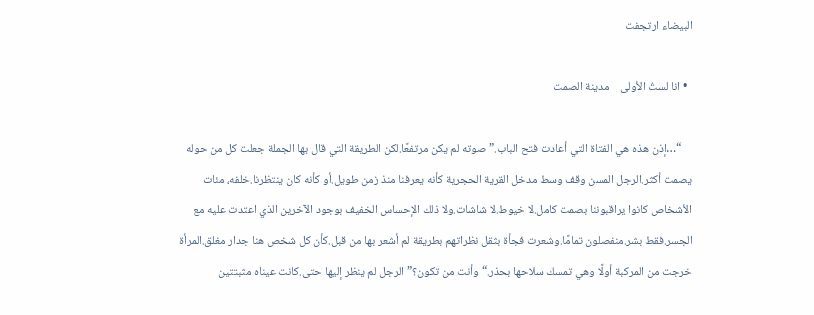البيضاء ارتجفت

  • انا لستُ الأولى    مدينة الصمت

    “…إذن هذه هي الفتاة التي أعادت فتح الباب.”صوته لم يكن مرتفعًا.لكن الطريقة التي قال بها الجملة جعلت كل من حوله يصمت أكثر.الرجل المسن وقف وسط مدخل القرية الحجرية كأنه يعرفنا منذ زمن طويل.أو كأنه كان ينتظرنا.خلفه، مئات الأشخاص كانوا يراقبوننا بصمت كامل.لا خيوط.لا شاشات.ولا ذلك الإحساس الخفيف بوجود الآخرين الذي اعتدت عليه مع الجسر.فقط بشر.منفصلون تمامًا.وشعرت فجأة بثقل نظراتهم بطريقة لم أشعر بها من قبل.كأن كل شخص هنا جدار مغلق.المرأة خرجت من المركبة أولًا وهي تمسك سلاحها بحذر.“وأنت من تكون؟”الرجل لم ينظر إليها حتى.كانت عيناه مثبتتين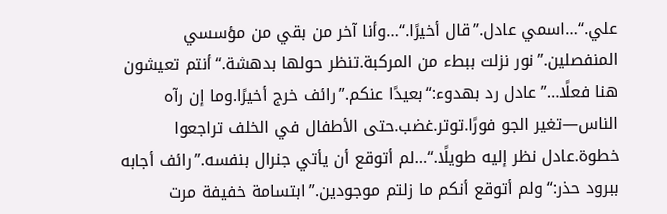علي.“…اسمي عادل.”قال أخيرًا.“…وأنا آخر من بقي من مؤسسي المنفصلين.”نور نزلت ببطء من المركبة.تنظر حولها بدهشة.“أنتم تعيشون هنا فعلًا…”عادل رد بهدوء:“بعيدًا عنكم.”رائف خرج أخيرًا.وما إن رآه الناس—تغير الجو فورًا.توتر.غضب.حتى الأطفال في الخلف تراجعوا خطوة.عادل نظر إليه طويلًا.“…لم أتوقع أن يأتي جنرال بنفسه.”رائف أجابه ببرود حذر:“ولم أتوقع أنكم ما زلتم موجودين.”ابتسامة خفيفة مرت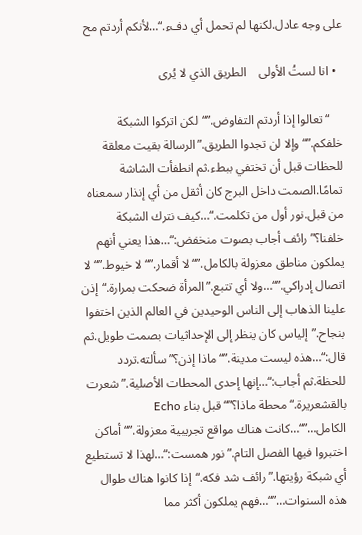على وجه عادل.لكنها لم تحمل أي دفء.“…لأنكم أردتم مح

  • انا لستُ الأولى    الطريق الذي لا يُرى

    “تعالوا إذا أردتم التفاوض.”“لكن اتركوا الشبكة خلفكم.”“وإلا لن تجدوا الطريق.”الرسالة بقيت معلقة للحظات قبل أن تختفي ببطء.ثم انطفأت الشاشة تمامًا.الصمت داخل البرج كان أثقل من أي إنذار سمعناه من قبل.نور أول من تكلمت.“…كيف نترك الشبكة خلفنا؟”رائف أجاب بصوت منخفض:“…هذا يعني أنهم يملكون مناطق معزولة بالكامل.”“لا أقمار.”“لا خيوط.”“لا اتصال إدراكي.”“…ولا أي تتبع.”المرأة ضحكت بمرارة.“إذن علينا الذهاب إلى الناس الوحيدين في العالم الذين اختفوا بنجاح.”إلياس كان ينظر إلى الإحداثيات بصمت طويل.ثم قال:“…هذه ليست مدينة.”“ماذا إذن؟”سألته.تردد للحظة.ثم أجاب:“…إنها إحدى المحطات الأصلية.”شعرت بالقشعريرة.“محطة ماذا؟”“قبل بناء Echo الكامل…”“…كانت هناك مواقع تجريبية معزولة.”“أماكن اختبروا فيها الفصل التام.”نور همست:“…لهذا لا تستطيع أي شبكة رؤيتها.”رائف شد فكه.“إذا كانوا هناك طوال هذه السنوات…”“…فهم يملكون أكثر مما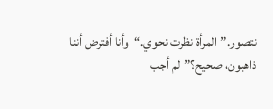نتصور.”المرأة نظرت نحوي.“وأنا أفترض أننا ذاهبون، صحيح؟”لم أجب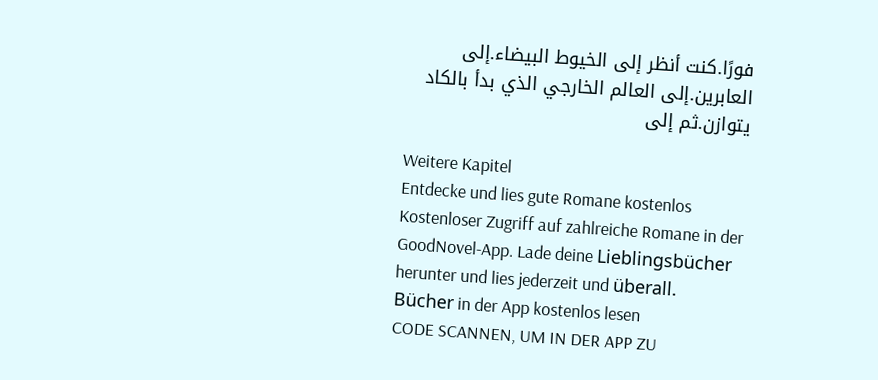فورًا.كنت أنظر إلى الخيوط البيضاء.إلى العابرين.إلى العالم الخارجي الذي بدأ بالكاد يتوازن.ثم إلى

Weitere Kapitel
Entdecke und lies gute Romane kostenlos
Kostenloser Zugriff auf zahlreiche Romane in der GoodNovel-App. Lade deine Lieblingsbücher herunter und lies jederzeit und überall.
Bücher in der App kostenlos lesen
CODE SCANNEN, UM IN DER APP ZU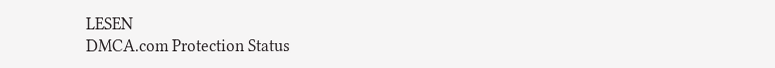LESEN
DMCA.com Protection Status